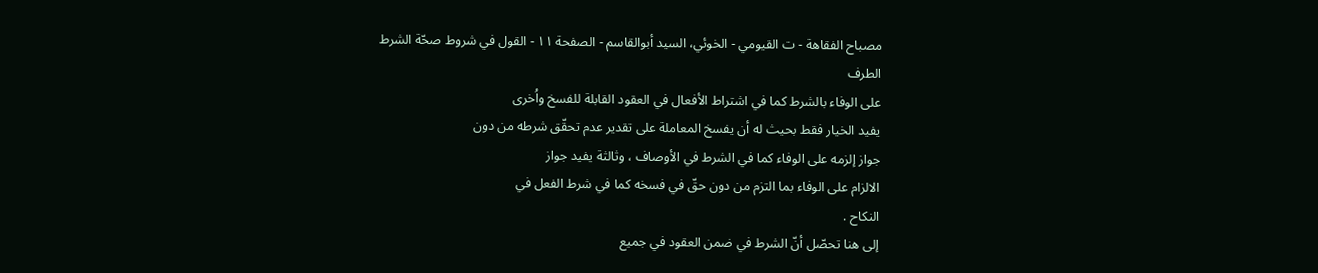مصباح الفقاهة - ت القيومي - الخوئي، السيد أبوالقاسم - الصفحة ١١ - القول في شروط صحّة الشرط
الطرف
على الوفاء بالشرط كما في اشتراط الأفعال في العقود القابلة للفسخ واُخرى
يفيد الخيار فقط بحيث له أن يفسخ المعاملة على تقدير عدم تحقّق شرطه من دون
جواز إلزمه على الوفاء كما في الشرط في الأوصاف ، وثالثة يفيد جواز
الالزام على الوفاء بما التزم من دون حقّ في فسخه كما في شرط الفعل في
النكاح .
إلى هنا تحصّل أنّ الشرط في ضمن العقود في جميع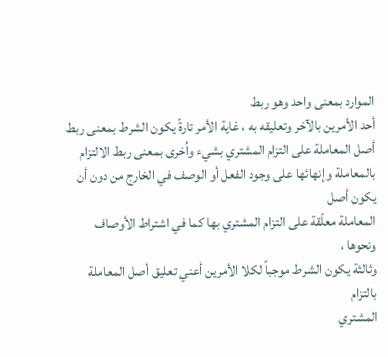الموارد بمعنى واحد وهو ربط
أحد الأمرين بالآخر وتعليقه به ، غاية الأمر تارةً يكون الشرط بمعنى ربط
أصل المعاملة على التزام المشتري بشيء واُخرى بمعنى ربط الالتزام
بالمعاملة وإنهائها على وجود الفعل أو الوصف في الخارج من دون أن يكون أصل
المعاملة معلّقة على التزام المشتري بها كما في اشتراط الأوصاف ونحوها ،
وثالثة يكون الشرط موجباً لكلا الأمرين أعني تعليق أصل المعاملة بالتزام
المشتري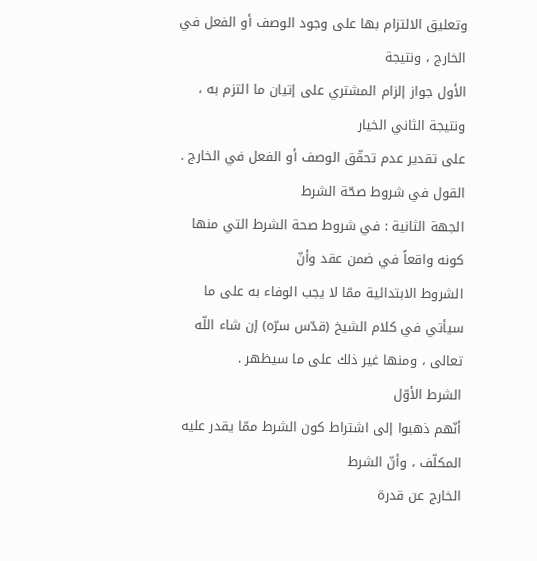وتعليق الالتزام بها على وجود الوصف أو الفعل في الخارج ، ونتيجة
الأول جواز إلزام المشتري على إتيان ما التزم به ، ونتيجة الثاني الخيار
على تقدير عدم تحقّق الوصف أو الفعل في الخارج .
القول في شروط صحّة الشرط
الجهة الثانية : في شروط صحة الشرط التي منها كونه واقعاً في ضمن عقد وأنّ
الشروط الابتدائية ممّا لا يجب الوفاء به على ما سيأتي في كلام الشيخ (قدّس سرّه) إن شاء اللّه تعالى ، ومنها غير ذلك على ما سيظهر .
الشرط الأوّل
أنّهم ذهبوا إلى اشتراط كون الشرط ممّا يقدر عليه المكلّف ، وأنّ الشرط
الخارج عن قدرة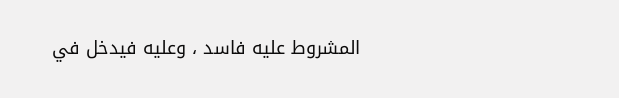المشروط عليه فاسد ، وعليه فيدخل في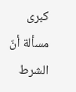كبرى مسألة أنّ الشرط